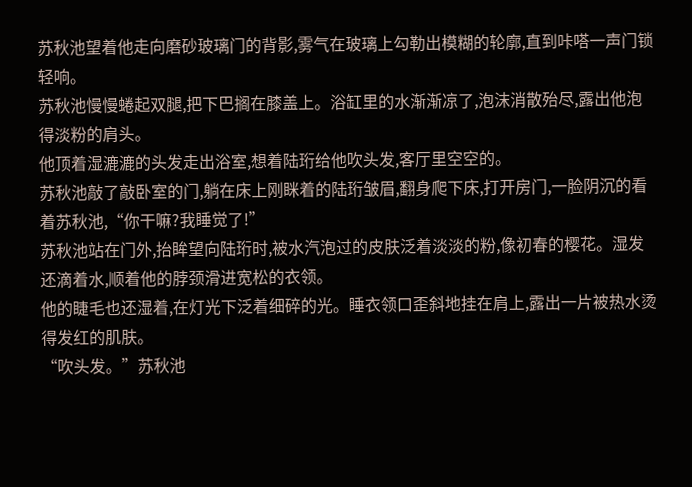苏秋池望着他走向磨砂玻璃门的背影,雾气在玻璃上勾勒出模糊的轮廓,直到咔嗒一声门锁轻响。
苏秋池慢慢蜷起双腿,把下巴搁在膝盖上。浴缸里的水渐渐凉了,泡沫消散殆尽,露出他泡得淡粉的肩头。
他顶着湿漉漉的头发走出浴室,想着陆珩给他吹头发,客厅里空空的。
苏秋池敲了敲卧室的门,躺在床上刚眯着的陆珩皱眉,翻身爬下床,打开房门,一脸阴沉的看着苏秋池,“你干嘛?我睡觉了!”
苏秋池站在门外,抬眸望向陆珩时,被水汽泡过的皮肤泛着淡淡的粉,像初春的樱花。湿发还滴着水,顺着他的脖颈滑进宽松的衣领。
他的睫毛也还湿着,在灯光下泛着细碎的光。睡衣领口歪斜地挂在肩上,露出一片被热水烫得发红的肌肤。
“吹头发。”苏秋池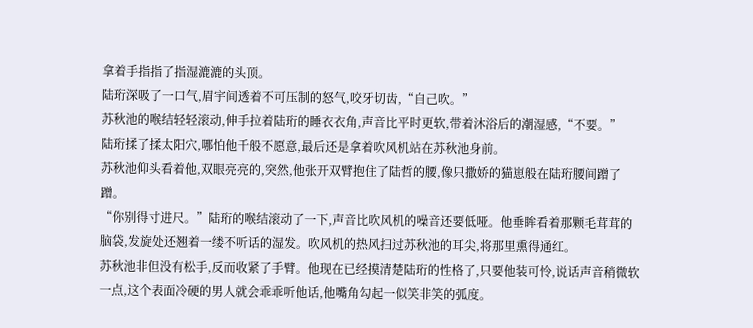拿着手指指了指湿漉漉的头顶。
陆珩深吸了一口气,眉宇间透着不可压制的怒气,咬牙切齿,“自己吹。”
苏秋池的喉结轻轻滚动,伸手拉着陆珩的睡衣衣角,声音比平时更软,带着沐浴后的潮湿感,“不要。”
陆珩揉了揉太阳穴,哪怕他千般不愿意,最后还是拿着吹风机站在苏秋池身前。
苏秋池仰头看着他,双眼亮亮的,突然,他张开双臂抱住了陆哲的腰,像只撒娇的猫崽般在陆珩腰间蹭了蹭。
“你别得寸进尺。”陆珩的喉结滚动了一下,声音比吹风机的噪音还要低哑。他垂眸看着那颗毛茸茸的脑袋,发旋处还翘着一缕不听话的湿发。吹风机的热风扫过苏秋池的耳尖,将那里熏得通红。
苏秋池非但没有松手,反而收紧了手臂。他现在已经摸清楚陆珩的性格了,只要他装可怜,说话声音稍微软一点,这个表面冷硬的男人就会乖乖听他话,他嘴角勾起一似笑非笑的弧度。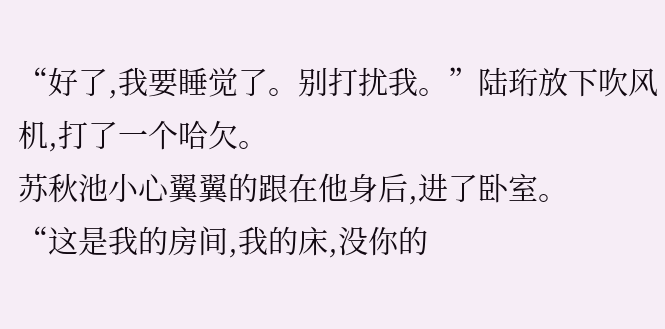“好了,我要睡觉了。别打扰我。”陆珩放下吹风机,打了一个哈欠。
苏秋池小心翼翼的跟在他身后,进了卧室。
“这是我的房间,我的床,没你的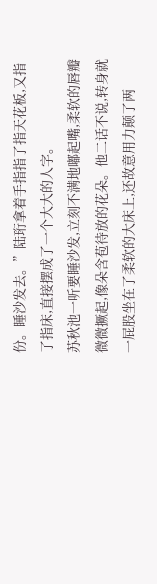份。睡沙发去。”陆珩拿着手指指了指天花板,又指了指床,直接摆成了一个大大的人字。
苏秋池一听要睡沙发,立刻不满地嘟起嘴,柔软的唇瓣微微撅起,像朵含苞待放的花朵。他二话不说,转身就一屁股坐在了柔软的大床上,还故意用力颠了两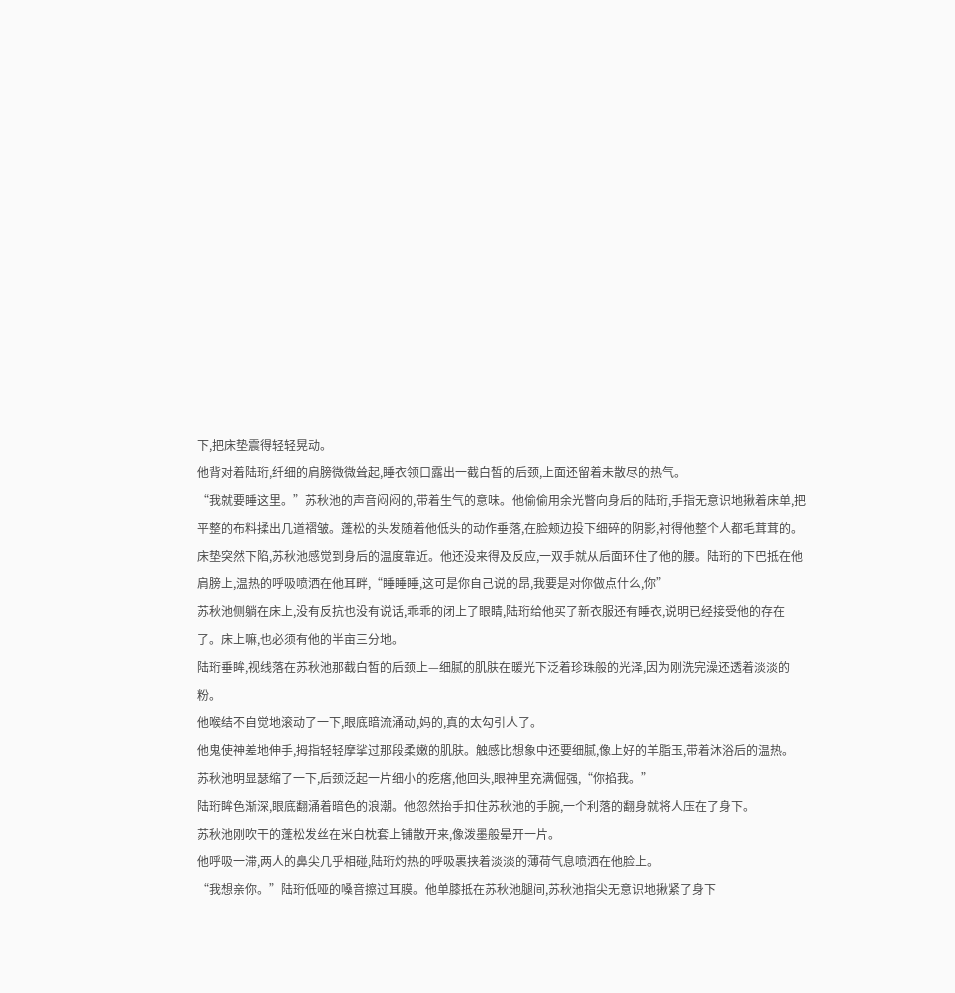下,把床垫震得轻轻晃动。
他背对着陆珩,纤细的肩膀微微耸起,睡衣领口露出一截白皙的后颈,上面还留着未散尽的热气。
“我就要睡这里。”苏秋池的声音闷闷的,带着生气的意味。他偷偷用余光瞥向身后的陆珩,手指无意识地揪着床单,把平整的布料揉出几道褶皱。蓬松的头发随着他低头的动作垂落,在脸颊边投下细碎的阴影,衬得他整个人都毛茸茸的。
床垫突然下陷,苏秋池感觉到身后的温度靠近。他还没来得及反应,一双手就从后面环住了他的腰。陆珩的下巴抵在他肩膀上,温热的呼吸喷洒在他耳畔,“睡睡睡,这可是你自己说的昂,我要是对你做点什么,你”
苏秋池侧躺在床上,没有反抗也没有说话,乖乖的闭上了眼睛,陆珩给他买了新衣服还有睡衣,说明已经接受他的存在了。床上嘛,也必须有他的半亩三分地。
陆珩垂眸,视线落在苏秋池那截白皙的后颈上—细腻的肌肤在暖光下泛着珍珠般的光泽,因为刚洗完澡还透着淡淡的粉。
他喉结不自觉地滚动了一下,眼底暗流涌动,妈的,真的太勾引人了。
他鬼使神差地伸手,拇指轻轻摩挲过那段柔嫩的肌肤。触感比想象中还要细腻,像上好的羊脂玉,带着沐浴后的温热。
苏秋池明显瑟缩了一下,后颈泛起一片细小的疙瘩,他回头,眼神里充满倔强,“你掐我。”
陆珩眸色渐深,眼底翻涌着暗色的浪潮。他忽然抬手扣住苏秋池的手腕,一个利落的翻身就将人压在了身下。
苏秋池刚吹干的蓬松发丝在米白枕套上铺散开来,像泼墨般晕开一片。
他呼吸一滞,两人的鼻尖几乎相碰,陆珩灼热的呼吸裹挟着淡淡的薄荷气息喷洒在他脸上。
“我想亲你。”陆珩低哑的嗓音擦过耳膜。他单膝抵在苏秋池腿间,苏秋池指尖无意识地揪紧了身下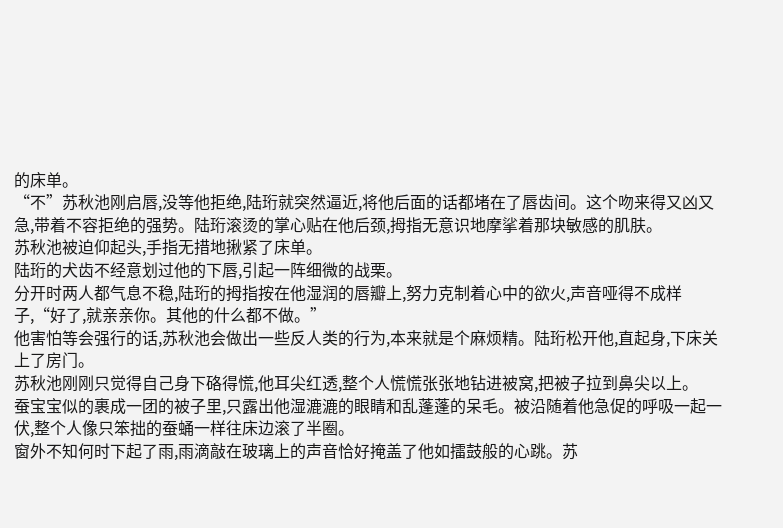的床单。
“不”苏秋池刚启唇,没等他拒绝,陆珩就突然逼近,将他后面的话都堵在了唇齿间。这个吻来得又凶又急,带着不容拒绝的强势。陆珩滚烫的掌心贴在他后颈,拇指无意识地摩挲着那块敏感的肌肤。
苏秋池被迫仰起头,手指无措地揪紧了床单。
陆珩的犬齿不经意划过他的下唇,引起一阵细微的战栗。
分开时两人都气息不稳,陆珩的拇指按在他湿润的唇瓣上,努力克制着心中的欲火,声音哑得不成样子,“好了,就亲亲你。其他的什么都不做。”
他害怕等会强行的话,苏秋池会做出一些反人类的行为,本来就是个麻烦精。陆珩松开他,直起身,下床关上了房门。
苏秋池刚刚只觉得自己身下硌得慌,他耳尖红透,整个人慌慌张张地钻进被窝,把被子拉到鼻尖以上。
蚕宝宝似的裹成一团的被子里,只露出他湿漉漉的眼睛和乱蓬蓬的呆毛。被沿随着他急促的呼吸一起一伏,整个人像只笨拙的蚕蛹一样往床边滚了半圈。
窗外不知何时下起了雨,雨滴敲在玻璃上的声音恰好掩盖了他如擂鼓般的心跳。苏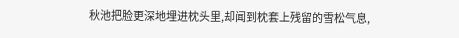秋池把脸更深地埋进枕头里,却闻到枕套上残留的雪松气息,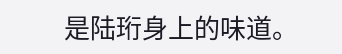是陆珩身上的味道。